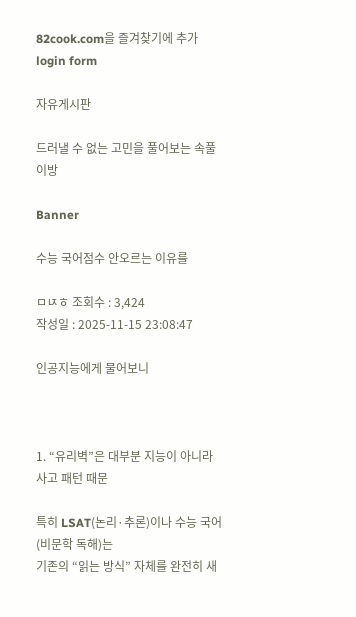82cook.com을 즐겨찾기에 추가
login form

자유게시판

드러낼 수 없는 고민을 풀어보는 속풀이방

Banner

수능 국어점수 안오르는 이유를

ㅁㄵㅎ 조회수 : 3,424
작성일 : 2025-11-15 23:08:47

인공지능에게 물어보니



1. “유리벽”은 대부분 지능이 아니라 사고 패턴 때문

특히 LSAT(논리·추론)이나 수능 국어(비문학 독해)는
기존의 “읽는 방식” 자체를 완전히 새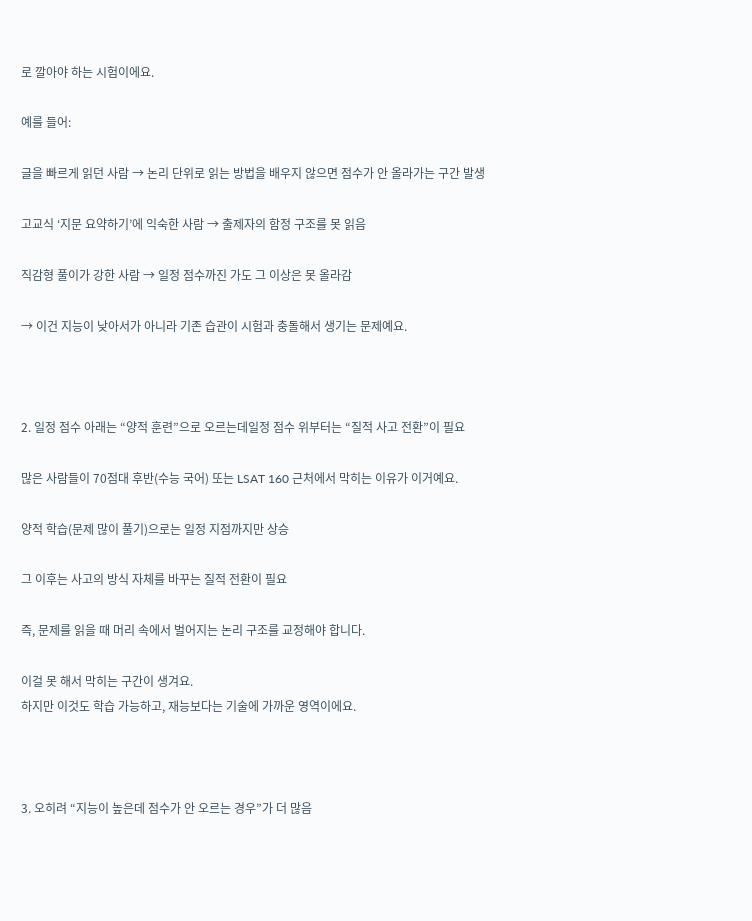로 깔아야 하는 시험이에요.

예를 들어:

글을 빠르게 읽던 사람 → 논리 단위로 읽는 방법을 배우지 않으면 점수가 안 올라가는 구간 발생

고교식 ‘지문 요약하기’에 익숙한 사람 → 출제자의 함정 구조를 못 읽음

직감형 풀이가 강한 사람 → 일정 점수까진 가도 그 이상은 못 올라감

→ 이건 지능이 낮아서가 아니라 기존 습관이 시험과 충돌해서 생기는 문제예요.



2. 일정 점수 아래는 “양적 훈련”으로 오르는데일정 점수 위부터는 “질적 사고 전환”이 필요

많은 사람들이 70점대 후반(수능 국어) 또는 LSAT 160 근처에서 막히는 이유가 이거예요.

양적 학습(문제 많이 풀기)으로는 일정 지점까지만 상승

그 이후는 사고의 방식 자체를 바꾸는 질적 전환이 필요

즉, 문제를 읽을 때 머리 속에서 벌어지는 논리 구조를 교정해야 합니다.

이걸 못 해서 막히는 구간이 생겨요.
하지만 이것도 학습 가능하고, 재능보다는 기술에 가까운 영역이에요.



3. 오히려 “지능이 높은데 점수가 안 오르는 경우”가 더 많음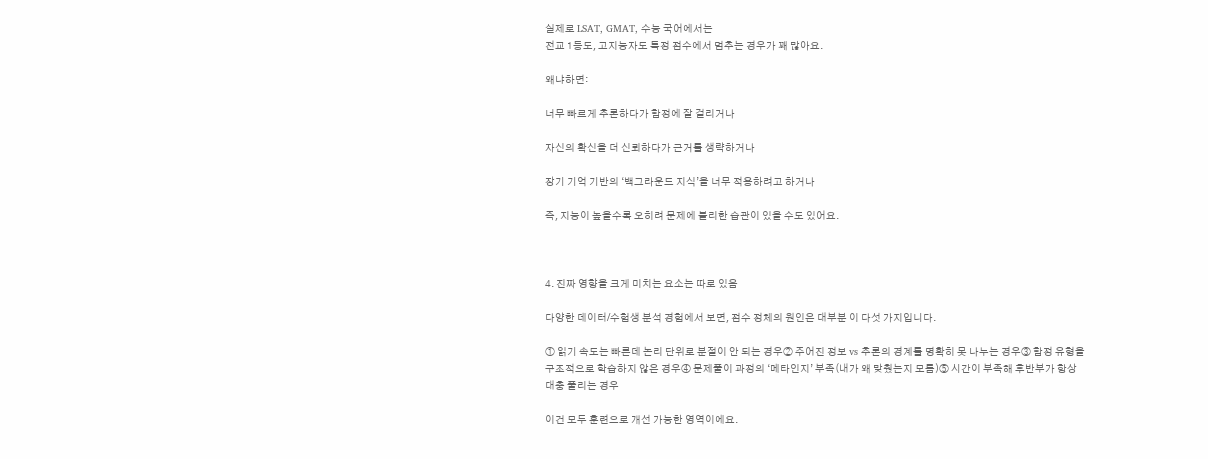실제로 LSAT, GMAT, 수능 국어에서는
전교 1등도, 고지능자도 특정 점수에서 멈추는 경우가 꽤 많아요.

왜냐하면:

너무 빠르게 추론하다가 함정에 잘 걸리거나

자신의 확신을 더 신뢰하다가 근거를 생략하거나

장기 기억 기반의 ‘백그라운드 지식’을 너무 적용하려고 하거나

즉, 지능이 높을수록 오히려 문제에 불리한 습관이 있을 수도 있어요.



4. 진짜 영향을 크게 미치는 요소는 따로 있음

다양한 데이터/수험생 분석 경험에서 보면, 점수 정체의 원인은 대부분 이 다섯 가지입니다.

① 읽기 속도는 빠른데 논리 단위로 분절이 안 되는 경우② 주어진 정보 vs 추론의 경계를 명확히 못 나누는 경우③ 함정 유형을 구조적으로 학습하지 않은 경우④ 문제풀이 과정의 ‘메타인지’ 부족(내가 왜 맞췄는지 모름)⑤ 시간이 부족해 후반부가 항상 대충 풀리는 경우

이건 모두 훈련으로 개선 가능한 영역이에요.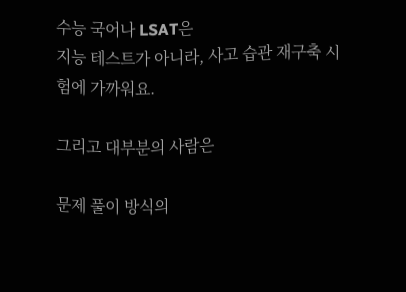수능 국어나 LSAT은
지능 테스트가 아니라, 사고 습관 재구축 시험에 가까워요.

그리고 대부분의 사람은

문제 풀이 방식의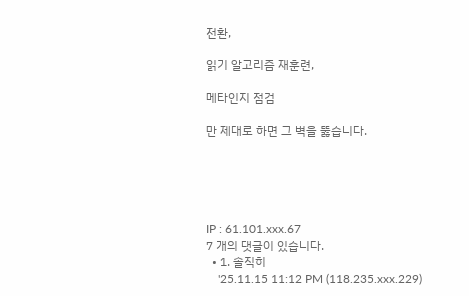전환,

읽기 알고리즘 재훈련,

메타인지 점검

만 제대로 하면 그 벽을 뚫습니다.





IP : 61.101.xxx.67
7 개의 댓글이 있습니다.
  • 1. 솔직히
    '25.11.15 11:12 PM (118.235.xxx.229)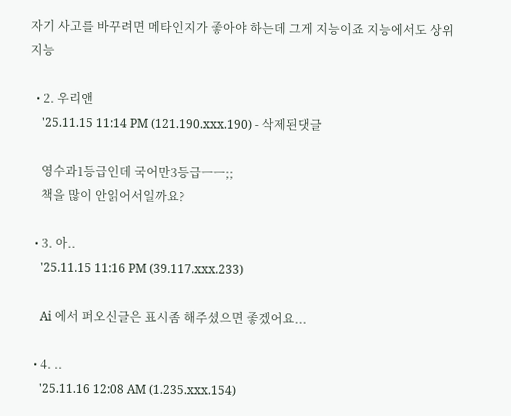자기 사고를 바꾸려면 메타인지가 좋아야 하는데 그게 지능이죠 지능에서도 상위지능

  • 2. 우리앤
    '25.11.15 11:14 PM (121.190.xxx.190) - 삭제된댓글

    영수과1등급인데 국어만3등급ㅡㅡ;;
    책을 많이 안읽어서일까요?

  • 3. 아..
    '25.11.15 11:16 PM (39.117.xxx.233)

    Ai 에서 퍼오신글은 표시좀 해주셨으면 좋겠어요...

  • 4. ..
    '25.11.16 12:08 AM (1.235.xxx.154)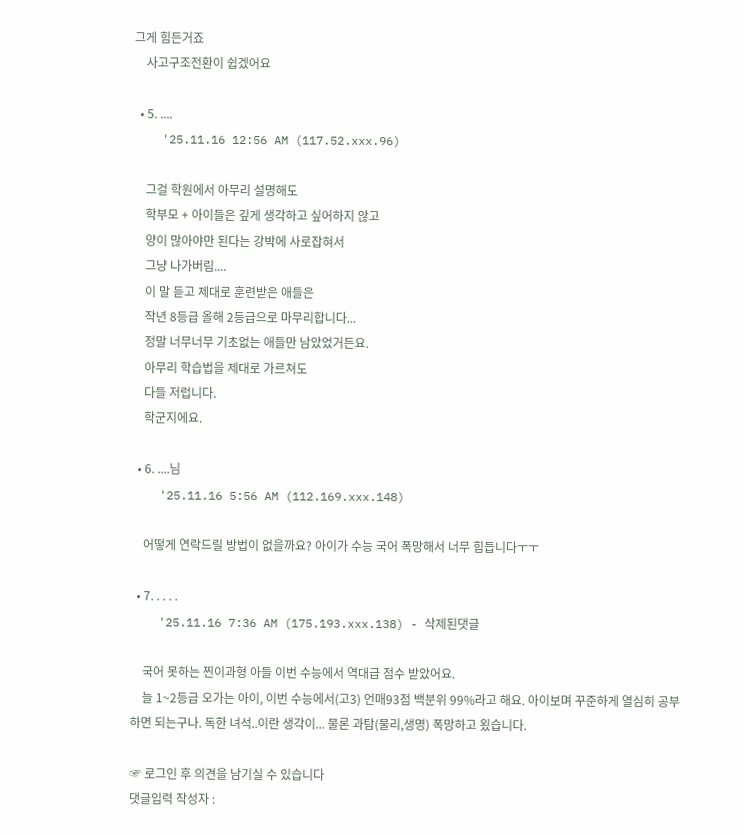그게 힘든거죠
    사고구조전환이 쉽겠어요

  • 5. ....
    '25.11.16 12:56 AM (117.52.xxx.96)

    그걸 학원에서 아무리 설명해도
    학부모 + 아이들은 깊게 생각하고 싶어하지 않고
    양이 많아야만 된다는 강박에 사로잡혀서
    그냥 나가버림....
    이 말 듣고 제대로 훈련받은 애들은
    작년 8등급 올해 2등급으로 마무리합니다...
    정말 너무너무 기초없는 애들만 남았었거든요.
    아무리 학습법을 제대로 가르쳐도
    다들 저럽니다.
    학군지에요.

  • 6. ....님
    '25.11.16 5:56 AM (112.169.xxx.148)

    어떻게 연락드릴 방법이 없을까요? 아이가 수능 국어 폭망해서 너무 힘듭니다ㅜㅜ

  • 7. . . . .
    '25.11.16 7:36 AM (175.193.xxx.138) - 삭제된댓글

    국어 못하는 찐이과형 아들 이번 수능에서 역대급 점수 받았어요.
    늘 1~2등급 오가는 아이, 이번 수능에서(고3) 언매93점 백분위 99%라고 해요. 아이보며 꾸준하게 열심히 공부하면 되는구나. 독한 녀석..이란 생각이... 물론 과탐(물리,생명) 폭망하고 욌습니다.

☞ 로그인 후 의견을 남기실 수 있습니다
댓글입력 작성자 :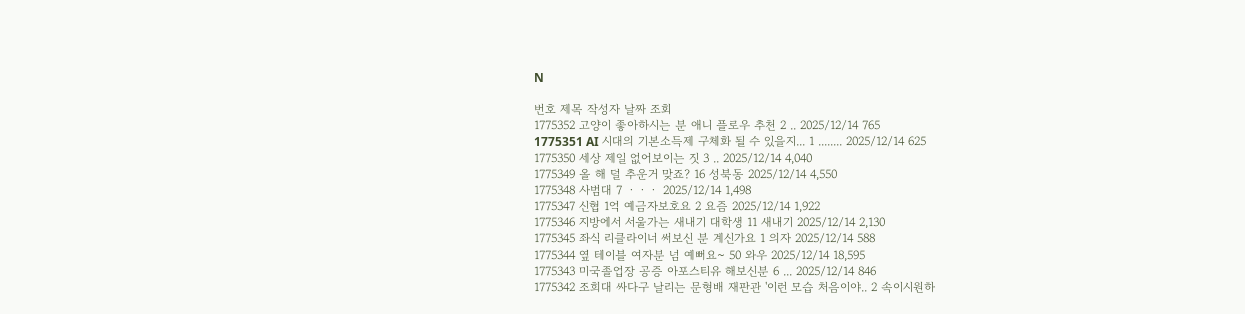N

번호 제목 작성자 날짜 조회
1775352 고양이 좋아하시는 분 애니 플로우 추천 2 .. 2025/12/14 765
1775351 AI 시대의 기본소득제 구체화 될 수 있을지... 1 ........ 2025/12/14 625
1775350 세상 제일 없어보이는 짓 3 .. 2025/12/14 4,040
1775349 올 해 덜 추운거 맞죠? 16 성북동 2025/12/14 4,550
1775348 사범대 7 ㆍㆍㆍ 2025/12/14 1,498
1775347 신협 1억 예금자보호요 2 요즘 2025/12/14 1,922
1775346 지방에서 서울가는 새내기 대학생 11 새내기 2025/12/14 2,130
1775345 좌식 리클라이너 써보신 분 계신가요 1 의자 2025/12/14 588
1775344 옆 테이블 여자분 넘 예뻐요~ 50 와우 2025/12/14 18,595
1775343 미국졸업장 공증 아포스티유 해보신분 6 ... 2025/12/14 846
1775342 조희대 싸다구 날리는 문형배 재판관 '이런 모습 처음이야.. 2 속이시원하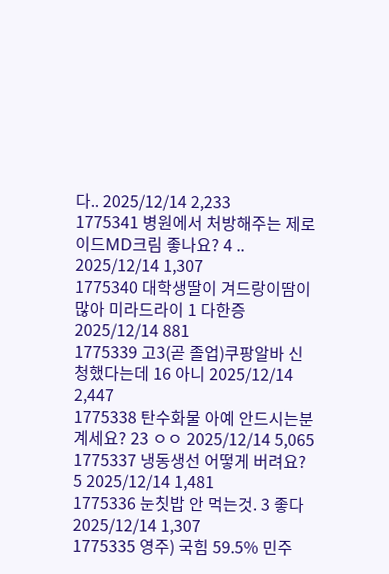다.. 2025/12/14 2,233
1775341 병원에서 처방해주는 제로이드MD크림 좋나요? 4 .. 2025/12/14 1,307
1775340 대학생딸이 겨드랑이땀이 많아 미라드라이 1 다한증 2025/12/14 881
1775339 고3(곧 졸업)쿠팡알바 신청했다는데 16 아니 2025/12/14 2,447
1775338 탄수화물 아예 안드시는분계세요? 23 ㅇㅇ 2025/12/14 5,065
1775337 냉동생선 어떻게 버려요? 5 2025/12/14 1,481
1775336 눈칫밥 안 먹는것. 3 좋다 2025/12/14 1,307
1775335 영주) 국힘 59.5% 민주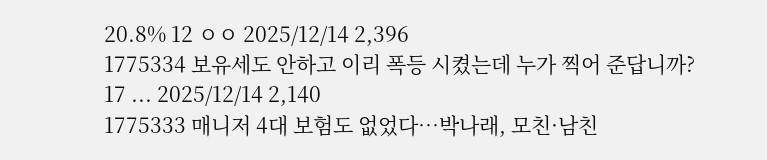20.8% 12 ㅇㅇ 2025/12/14 2,396
1775334 보유세도 안하고 이리 폭등 시켰는데 누가 찍어 준답니까? 17 ... 2025/12/14 2,140
1775333 매니저 4대 보험도 없었다…박나래, 모친·남친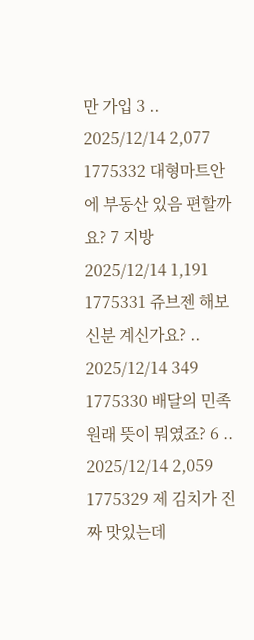만 가입 3 .. 2025/12/14 2,077
1775332 대형마트안에 부동산 있음 편할까요? 7 지방 2025/12/14 1,191
1775331 쥬브젠 해보신분 계신가요? .. 2025/12/14 349
1775330 배달의 민족 원래 뜻이 뭐였죠? 6 .. 2025/12/14 2,059
1775329 제 김치가 진짜 맛있는데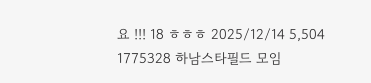요 !!! 18 ㅎㅎㅎ 2025/12/14 5,504
1775328 하남스타필드 모임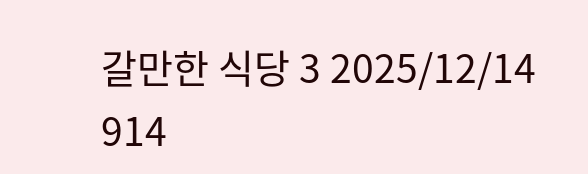갈만한 식당 3 2025/12/14 914